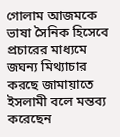গোলাম আজমকে ভাষা সৈনিক হিসেবে প্রচারের মাধ্যমে জঘন্য মিথ্যাচার করছে জামায়াতে ইসলামী বলে মন্তব্য করেছেন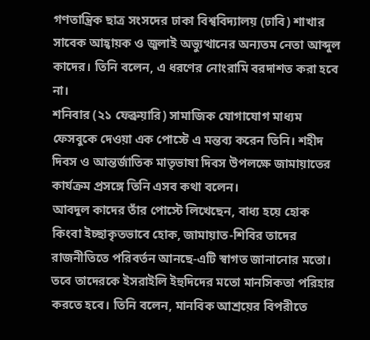গণতান্ত্রিক ছাত্র সংসদের ঢাকা বিশ্ববিদ্যালয় (ঢাবি) শাখার সাবেক আহ্বায়ক ও জুলাই অভ্যুত্থানের অন্যতম নেতা আব্দুল কাদের। তিনি বলেন, এ ধরণের নোংরামি বরদাশত করা হবে না।
শনিবার (২১ ফেব্রুয়ারি) সামাজিক যোগাযোগ মাধ্যম ফেসবুকে দেওয়া এক পোস্টে এ মন্তব্য করেন তিনি। শহীদ দিবস ও আন্তর্জাতিক মাতৃভাষা দিবস উপলক্ষে জামায়াতের কার্যক্রম প্রসঙ্গে তিনি এসব কথা বলেন।
আবদুল কাদের তাঁর পোস্টে লিখেছেন, বাধ্য হয়ে হোক কিংবা ইচ্ছাকৃতভাবে হোক, জামায়াত-শিবির তাদের রাজনীতিতে পরিবর্তন আনছে-এটি স্বাগত জানানোর মতো। তবে তাদেরকে ইসরাইলি ইহুদিদের মতো মানসিকতা পরিহার করতে হবে। তিনি বলেন, মানবিক আশ্রয়ের বিপরীতে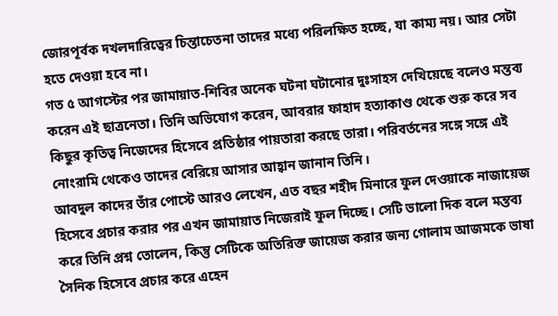জোরপূর্বক দখলদারিত্বের চিন্তাচেতনা তাদের মধ্যে পরিলক্ষিত হচ্ছে, যা কাম্য নয়। আর সেটা হতে দেওয়া হবে না।
গত ৫ আগস্টের পর জামায়াত-শিবির অনেক ঘটনা ঘটানোর দুঃসাহস দেখিয়েছে বলেও মন্তব্য করেন এই ছাত্রনেতা। তিনি অভিযোগ করেন, আবরার ফাহাদ হত্যাকাণ্ড থেকে শুরু করে সব কিছুর কৃতিত্ব নিজেদের হিসেবে প্রতিষ্ঠার পায়তারা করছে তারা। পরিবর্তনের সঙ্গে সঙ্গে এই নোংরামি থেকেও তাদের বেরিয়ে আসার আহ্বান জানান তিনি।
আবদুল কাদের তাঁর পোস্টে আরও লেখেন, এত বছর শহীদ মিনারে ফুল দেওয়াকে নাজায়েজ হিসেবে প্রচার করার পর এখন জামায়াত নিজেরাই ফুল দিচ্ছে। সেটি ভালো দিক বলে মন্তব্য করে তিনি প্রশ্ন তোলেন, কিন্তু সেটিকে অতিরিক্ত জায়েজ করার জন্য গোলাম আজমকে ভাষা সৈনিক হিসেবে প্রচার করে এহেন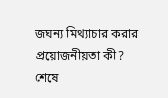জঘন্য মিথ্যাচার করার প্রয়োজনীয়তা কী?
শেষে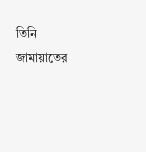তিনি জামায়াতের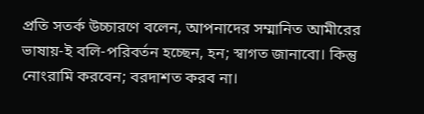প্রতি সতর্ক উচ্চারণে বলেন, আপনাদের সম্মানিত আমীরের ভাষায়-ই বলি-পরিবর্তন হচ্ছেন, হন; স্বাগত জানাবো। কিন্তু নোংরামি করবেন; বরদাশত করব না।